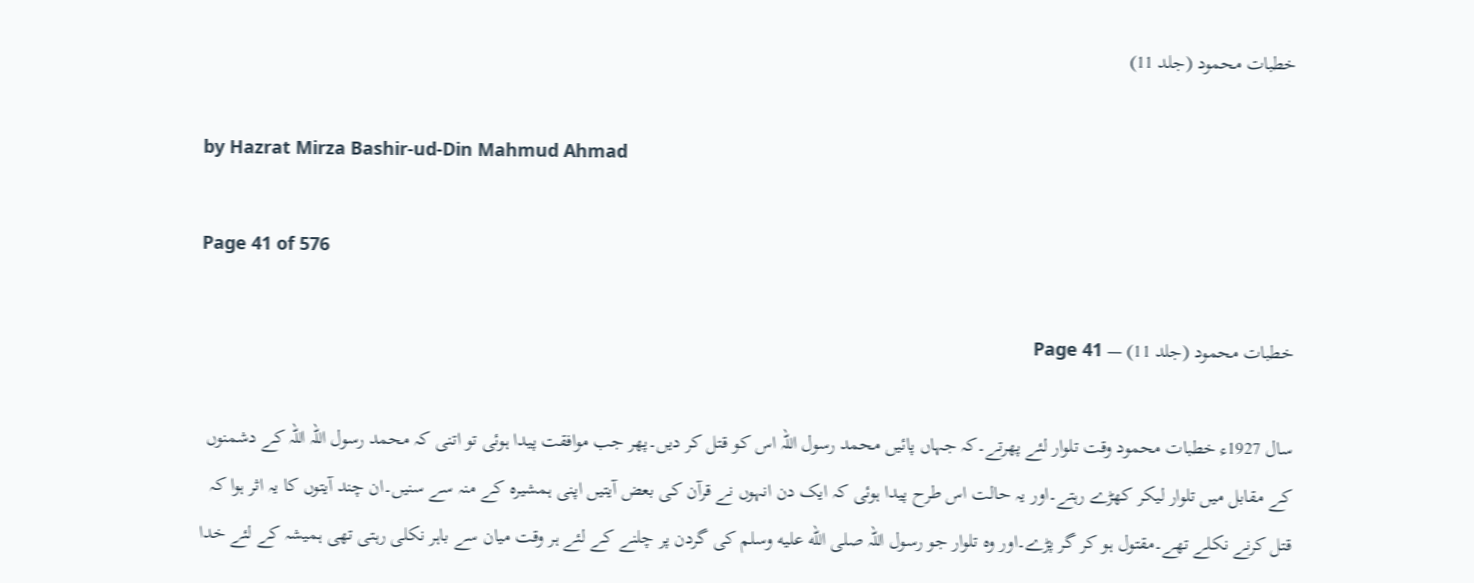خطبات محمود (جلد 11)

by Hazrat Mirza Bashir-ud-Din Mahmud Ahmad

Page 41 of 576

خطبات محمود (جلد 11) — Page 41

سال 1927ء خطبات محمود وقت تلوار لئے پھرتے۔کہ جہاں پائیں محمد رسول اللہ اس کو قتل کر دیں۔پھر جب موافقت پیدا ہوئی تو اتنی کہ محمد رسول اللہ اللہ کے دشمنوں کے مقابل میں تلوار لیکر کھڑے رہتے۔اور یہ حالت اس طرح پیدا ہوئی کہ ایک دن انہوں نے قرآن کی بعض آیتیں اپنی ہمشیرہ کے منہ سے سنیں۔ان چند آیتوں کا یہ اثر ہوا کہ قتل کرنے نکلے تھے۔مقتول ہو کر گر پڑے۔اور وہ تلوار جو رسول اللہ صلى الله عليه وسلم کی گردن پر چلنے کے لئے ہر وقت میان سے باہر نکلی رہتی تھی ہمیشہ کے لئے خدا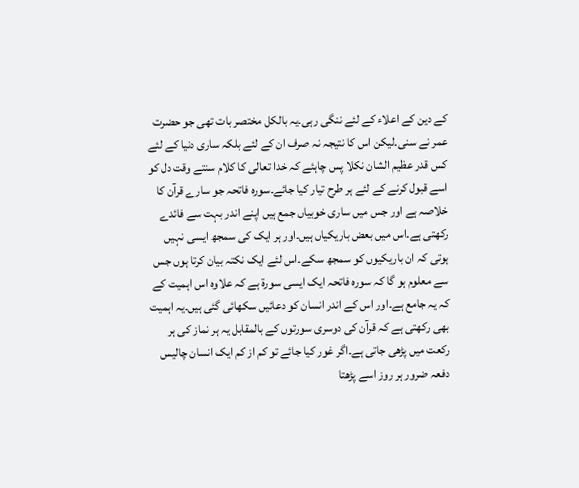کے دین کے اعلاء کے لئے ننگی رہی۔یہ بالکل مختصر بات تھی جو حضرت عمر نے سنی۔لیکن اس کا نتیجہ نہ صرف ان کے لئے بلکہ ساری دنیا کے لئے کس قدر عظیم الشان نکلا پس چاہئے کہ خدا تعالی کا کلام سنتے وقت دل کو اسے قبول کرنے کے لئے ہر طرح تیار کیا جائے۔سورہ فاتحہ جو سارے قرآن کا خلاصہ ہے اور جس میں ساری خوبیاں جمع ہیں اپنے اندر بہت سے فائدے رکھتی ہے۔اس میں بعض باریکیاں ہیں۔اور ہر ایک کی سمجھ ایسی نہیں ہوتی کہ ان باریکیوں کو سمجھ سکے۔اس لئے ایک نکتہ بیان کرتا ہوں جس سے معلوم ہو گا کہ سورہ فاتحہ ایک ایسی سورۃ ہے کہ علاوہ اس اہمیت کے کہ یہ جامع ہے۔اور اس کے اندر انسان کو دعائیں سکھائی گئی ہیں۔یہ اہمیت بھی رکھتی ہے کہ قرآن کی دوسری سورتوں کے بالمقابل یہ ہر نماز کی ہر رکعت میں پڑھی جاتی ہے۔اگر غور کیا جائے تو کم از کم ایک انسان چالیس دفعہ ضرور ہر روز اسے پڑھتا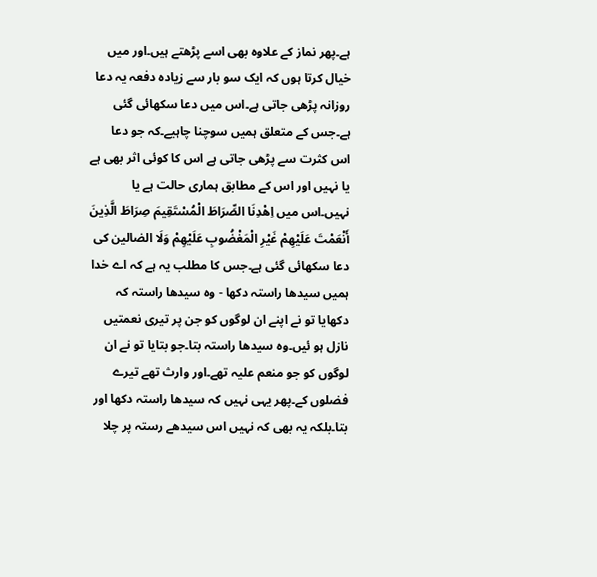ہے۔پھر نماز کے علاوہ بھی اسے پڑھتے ہیں۔اور میں خیال کرتا ہوں کہ ایک سو بار سے زیادہ دفعہ یہ دعا روزانہ پڑھی جاتی ہے۔اس میں دعا سکھائی گئی ہے۔جس کے متعلق ہمیں سوچنا چاہیے۔کہ جو دعا اس کثرت سے پڑھی جاتی ہے اس کا کوئی اثر بھی ہے یا نہیں اور اس کے مطابق ہماری حالت ہے یا نہیں۔اس میں اِهْدِنَا الصِّرَاطَ الْمُسْتَقِيمَ صِرَاطَ الَّذِينَ أَنْعَمْتَ عَلَيْهِمْ غَيْرِ الْمَغْضُوبِ عَلَيْهِمْ وَلَا الضالین کی دعا سکھائی گئی ہے۔جس کا مطلب یہ ہے کہ اے خدا ہمیں سیدھا راستہ دکھا - وہ سیدھا راستہ کہ دکھایا تو نے اپنے ان لوگوں کو جن پر تیری نعمتیں نازل ہو ئیں۔وہ سیدھا راستہ بتا۔جو بتایا تو نے ان لوگوں کو جو منعم علیہ تھے۔اور وارث تھے تیرے فضلوں کے۔پھر یہی نہیں کہ سیدھا راستہ دکھا اور بتا۔بلکہ یہ بھی کہ نہیں اس سیدھے رستہ پر چلا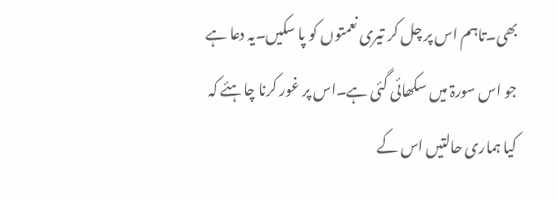بھی۔تاہم اس پر چل کر تیری نعمتوں کو پا سکیں۔یہ دعا ہے جو اس سورۃ میں سکھائی گئی ہے۔اس پر غور کرنا چاہئے کہ کیا ہماری حالتیں اس کے